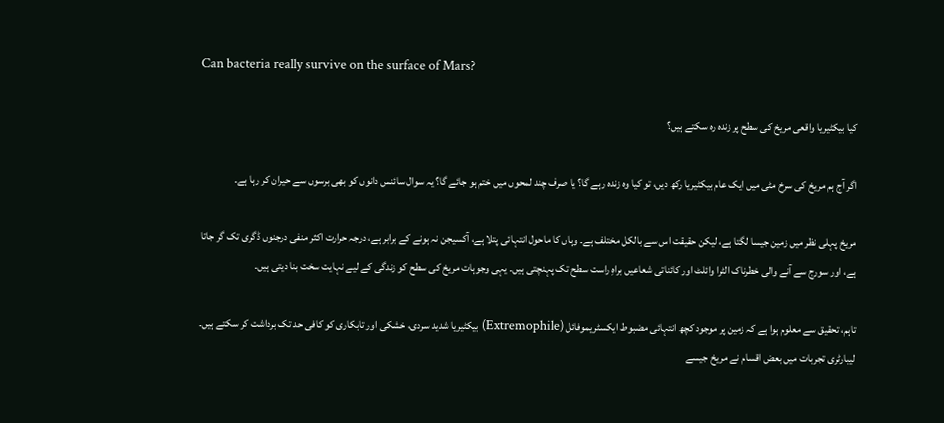Can bacteria really survive on the surface of Mars?

کیا بیکٹیریا واقعی مریخ کی سطح پر زندہ رہ سکتے ہیں؟

اگر آج ہم مریخ کی سرخ مٹی میں ایک عام بیکٹیریا رکھ دیں، تو کیا وہ زندہ رہے گا؟ یا صرف چند لمحوں میں ختم ہو جائے گا؟ یہ سوال سائنس دانوں کو بھی برسوں سے حیران کر رہا ہے۔

مریخ پہلی نظر میں زمین جیسا لگتا ہے، لیکن حقیقت اس سے بالکل مختلف ہے۔ وہاں کا ماحول انتہائی پتلا ہے، آکسیجن نہ ہونے کے برابر ہے، درجہ حرارت اکثر منفی درجنوں ڈگری تک گر جاتا ہے، اور سورج سے آنے والی خطرناک الٹرا وائلٹ اور کائناتی شعاعیں براہِ راست سطح تک پہنچتی ہیں۔ یہی وجوہات مریخ کی سطح کو زندگی کے لیے نہایت سخت بنا دیتی ہیں۔

تاہم، تحقیق سے معلوم ہوا ہے کہ زمین پر موجود کچھ انتہائی مضبوط ایکسٹریموفائل (Extremophile) بیکٹیریا شدید سردی، خشکی اور تابکاری کو کافی حد تک برداشت کر سکتے ہیں۔ لیبارٹری تجربات میں بعض اقسام نے مریخ جیسے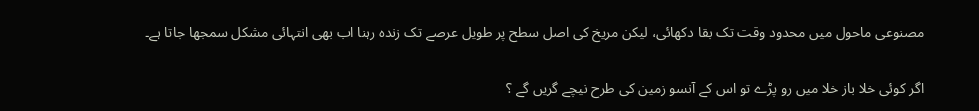مصنوعی ماحول میں محدود وقت تک بقا دکھائی، لیکن مریخ کی اصل سطح پر طویل عرصے تک زندہ رہنا اب بھی انتہائی مشکل سمجھا جاتا ہے۔

اگر کوئی خلا باز خلا میں رو پڑے تو اس کے آنسو زمین کی طرح نیچے گریں گے ؟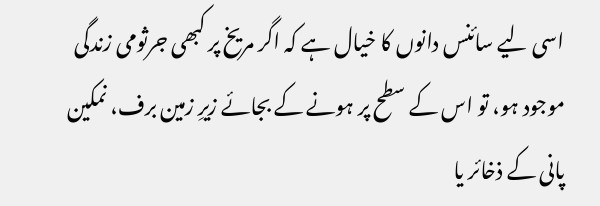اسی لیے سائنس دانوں کا خیال ہے کہ اگر مریخ پر کبھی جرثومی زندگی موجود ہو، تو اس کے سطح پر ہونے کے بجائے زیرِ زمین برف، نمکین پانی کے ذخائر یا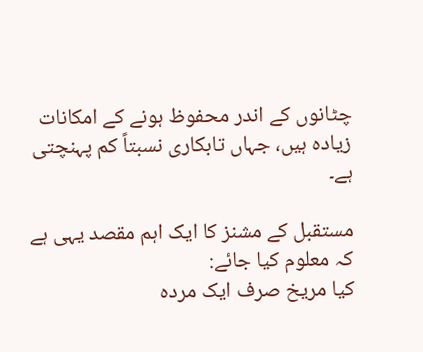چٹانوں کے اندر محفوظ ہونے کے امکانات زیادہ ہیں، جہاں تابکاری نسبتاً کم پہنچتی ہے۔

مستقبل کے مشنز کا ایک اہم مقصد یہی ہے کہ معلوم کیا جائے:
کیا مریخ صرف ایک مردہ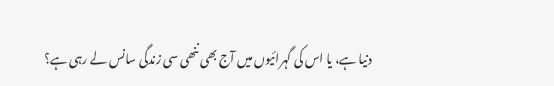دنیا ہے، یا اس کی گہرائیوں میں آج بھی ننھی سی زندگی سانس لے رہی ہے؟